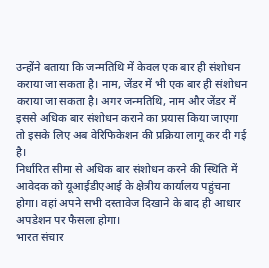उन्होंने बताया कि जन्मतिथि में केवल एक बार ही संशोधन कराया जा सकता है। नाम, जेंडर में भी एक बार ही संशोधन कराया जा सकता है। अगर जन्मतिथि, नाम और जेंडर में इससे अधिक बार संशोधन कराने का प्रयास किया जाएगा तो इसके लिए अब वेरिफिकेशन की प्रक्रिया लागू कर दी गई है।
निर्धारित सीमा से अधिक बार संशोधन करने की स्थिति में आवेदक को यूआईडीएआई के क्षेत्रीय कार्यालय पहुंचना होगा। वहां अपने सभी दस्तावेज दिखाने के बाद ही आधार अपडेशन पर फैसला होगा।
भारत संचार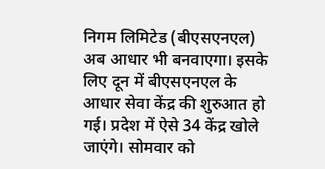निगम लिमिटेड (बीएसएनएल) अब आधार भी बनवाएगा। इसके लिए दून में बीएसएनएल के आधार सेवा केंद्र की शुरुआत हो गई। प्रदेश में ऐसे 34 केंद्र खोले जाएंगे। सोमवार को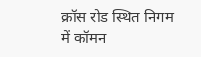क्रॉस रोड स्थित निगम में कॉमन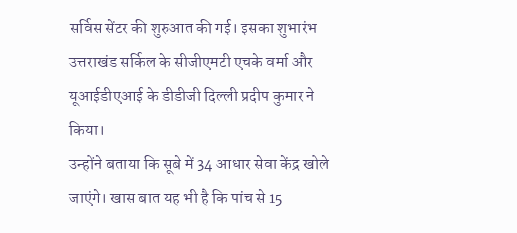सर्विस सेंटर की शुरुआत की गई। इसका शुभारंभ उत्तराखंड सर्किल के सीजीएमटी एचके वर्मा और यूआईडीएआई के डीडीजी दिल्ली प्रदीप कुमार ने किया।
उन्होंने बताया कि सूबे में 34 आधार सेवा केंद्र खोले जाएंगे। खास बात यह भी है कि पांच से 15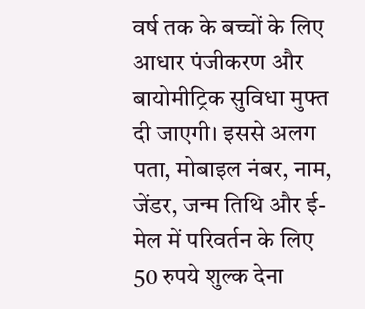वर्ष तक के बच्चों के लिए आधार पंजीकरण और बायोमीट्रिक सुविधा मुफ्त दी जाएगी। इससे अलग पता, मोबाइल नंबर, नाम, जेंडर, जन्म तिथि और ई-मेल में परिवर्तन के लिए 50 रुपये शुल्क देना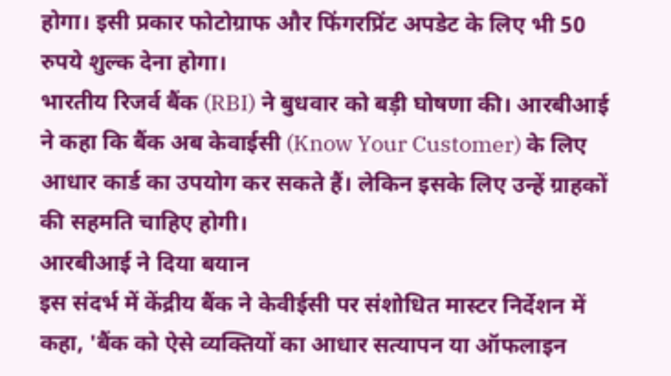होगा। इसी प्रकार फोटोग्राफ और फिंगरप्रिंट अपडेट के लिए भी 50 रुपये शुल्क देना होगा।
भारतीय रिजर्व बैंक (RBI) ने बुधवार को बड़ी घोषणा की। आरबीआई ने कहा कि बैंक अब केवाईसी (Know Your Customer) के लिए आधार कार्ड का उपयोग कर सकते हैं। लेकिन इसके लिए उन्हें ग्राहकों की सहमति चाहिए होगी।
आरबीआई ने दिया बयान
इस संदर्भ में केंद्रीय बैंक ने केवीईसी पर संशोधित मास्टर निर्देशन में कहा, 'बैंक को ऐसे व्यक्तियों का आधार सत्यापन या ऑफलाइन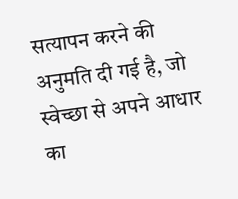सत्यापन करने की अनुमति दी गई है, जो स्वेच्छा से अपने आधार का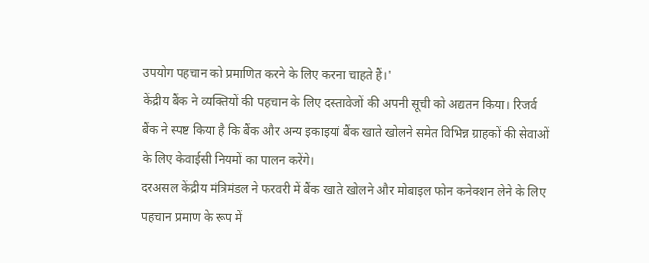उपयोग पहचान को प्रमाणित करने के लिए करना चाहते हैं।'
केंद्रीय बैंक ने व्यक्तियों की पहचान के लिए दस्तावेजों की अपनी सूची को अद्यतन किया। रिजर्व बैंक ने स्पष्ट किया है कि बैंक और अन्य इकाइयां बैंक खाते खोलने समेत विभिन्न ग्राहकों की सेवाओं के लिए केवाईसी नियमों का पालन करेंगे।
दरअसल केंद्रीय मंत्रिमंडल ने फरवरी में बैंक खाते खोलने और मोबाइल फोन कनेक्शन लेने के लिए पहचान प्रमाण के रूप में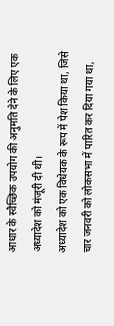आधार के स्वैच्छिक उपयोग की अनुमति देने के लिए एक अध्यादेश को मंजूरी दी थी।
अध्यादेश को एक विधेयक के रूप में पेश किया था, जिसे चार जनवरी को लोकसभा में पारित कर दिया गया था,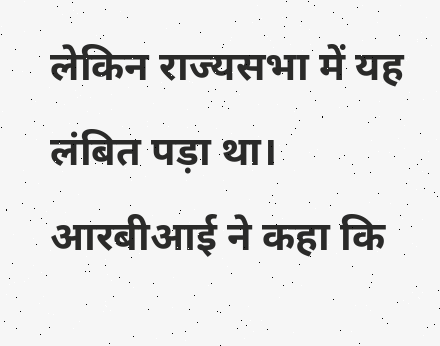लेकिन राज्यसभा में यह लंबित पड़ा था। आरबीआई ने कहा कि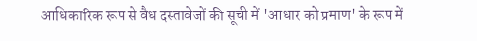आधिकारिक रूप से वैध दस्तावेजों की सूची में 'आधार को प्रमाण' के रूप में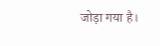जोड़ा गया है।